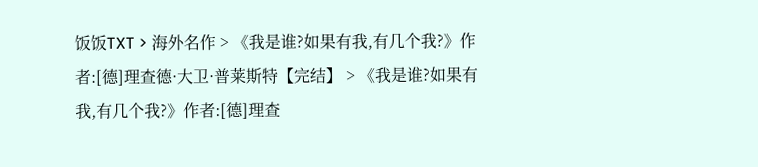饭饭TXT > 海外名作 > 《我是谁?如果有我,有几个我?》作者:[德]理查德·大卫·普莱斯特【完结】 > 《我是谁?如果有我,有几个我?》作者:[德]理查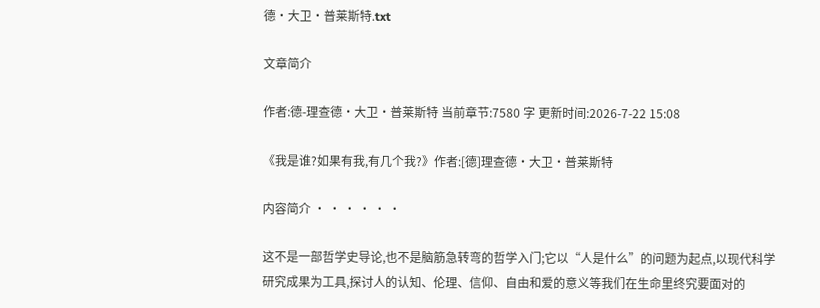德·大卫·普莱斯特.txt

文章简介

作者:德-理查德·大卫·普莱斯特 当前章节:7580 字 更新时间:2026-7-22 15:08

《我是谁?如果有我,有几个我?》作者:[德]理查德·大卫·普莱斯特

内容简介 · · · · · ·

这不是一部哲学史导论,也不是脑筋急转弯的哲学入门;它以“人是什么”的问题为起点,以现代科学研究成果为工具,探讨人的认知、伦理、信仰、自由和爱的意义等我们在生命里终究要面对的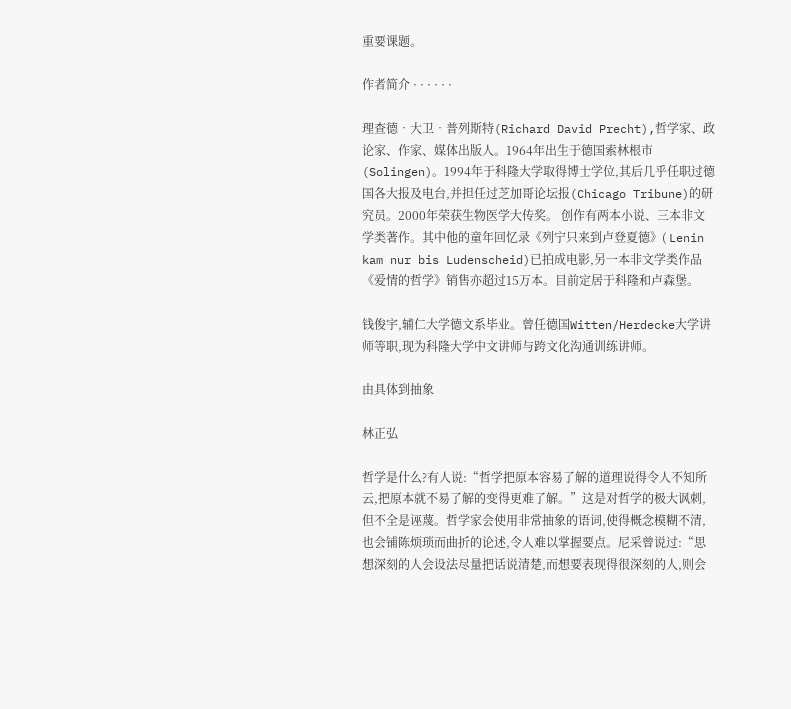重要课题。

作者简介 · · · · · ·

理查德•大卫•普列斯特(Richard David Precht),哲学家、政论家、作家、媒体出版人。1964年出生于德国索林根市(Solingen)。1994年于科隆大学取得博士学位,其后几乎任职过德国各大报及电台,并担任过芝加哥论坛报(Chicago Tribune)的研究员。2000年荣获生物医学大传奖。 创作有两本小说、三本非文学类著作。其中他的童年回忆录《列宁只来到卢登夏德》( Lenin kam nur bis Ludenscheid)已拍成电影,另一本非文学类作品《爱情的哲学》销售亦超过15万本。目前定居于科隆和卢森堡。

钱俊宇,辅仁大学德文系毕业。曾任德国Witten/Herdecke大学讲师等职,现为科隆大学中文讲师与跨文化沟通训练讲师。

由具体到抽象

林正弘

哲学是什么?有人说:“哲学把原本容易了解的道理说得令人不知所云,把原本就不易了解的变得更难了解。”这是对哲学的极大讽刺,但不全是诬蔑。哲学家会使用非常抽象的语词,使得概念模糊不清,也会铺陈烦琐而曲折的论述,令人难以掌握要点。尼采曾说过:“思想深刻的人会设法尽量把话说清楚,而想要表现得很深刻的人,则会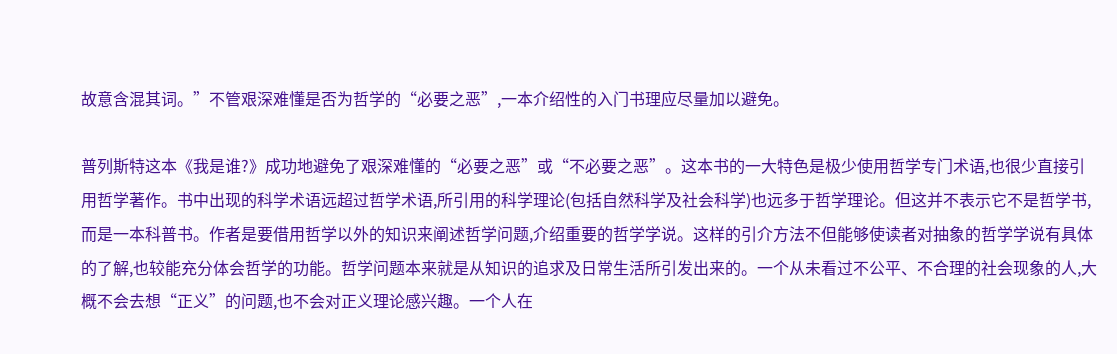故意含混其词。”不管艰深难懂是否为哲学的“必要之恶”,一本介绍性的入门书理应尽量加以避免。

普列斯特这本《我是谁?》成功地避免了艰深难懂的“必要之恶”或“不必要之恶”。这本书的一大特色是极少使用哲学专门术语,也很少直接引用哲学著作。书中出现的科学术语远超过哲学术语,所引用的科学理论(包括自然科学及社会科学)也远多于哲学理论。但这并不表示它不是哲学书,而是一本科普书。作者是要借用哲学以外的知识来阐述哲学问题,介绍重要的哲学学说。这样的引介方法不但能够使读者对抽象的哲学学说有具体的了解,也较能充分体会哲学的功能。哲学问题本来就是从知识的追求及日常生活所引发出来的。一个从未看过不公平、不合理的社会现象的人,大概不会去想“正义”的问题,也不会对正义理论感兴趣。一个人在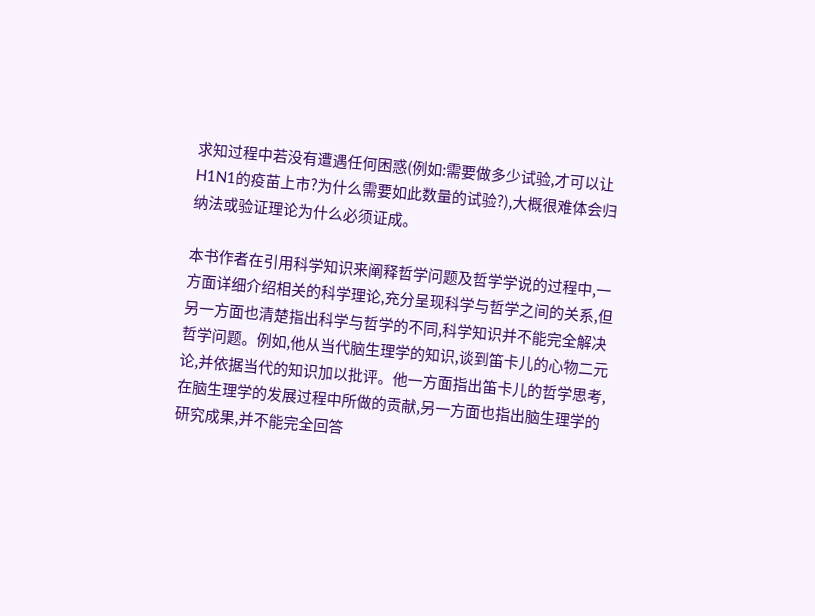求知过程中若没有遭遇任何困惑(例如:需要做多少试验,才可以让H1N1的疫苗上市?为什么需要如此数量的试验?),大概很难体会归纳法或验证理论为什么必须证成。

本书作者在引用科学知识来阐释哲学问题及哲学学说的过程中,一方面详细介绍相关的科学理论,充分呈现科学与哲学之间的关系,但另一方面也清楚指出科学与哲学的不同,科学知识并不能完全解决哲学问题。例如,他从当代脑生理学的知识,谈到笛卡儿的心物二元论,并依据当代的知识加以批评。他一方面指出笛卡儿的哲学思考,在脑生理学的发展过程中所做的贡献,另一方面也指出脑生理学的研究成果,并不能完全回答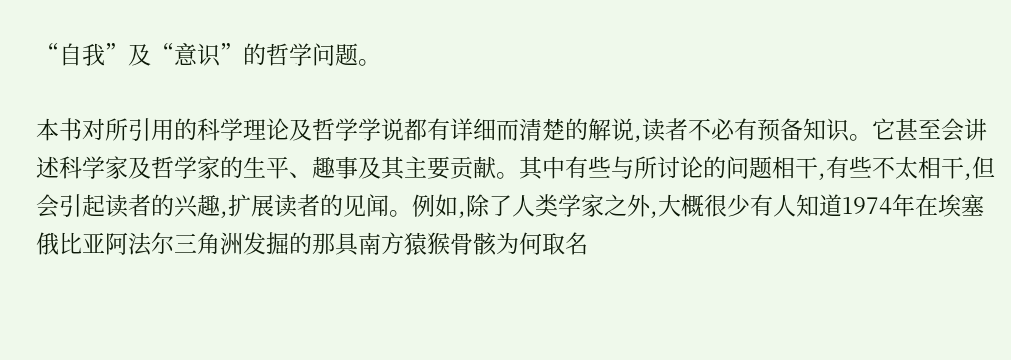“自我”及“意识”的哲学问题。

本书对所引用的科学理论及哲学学说都有详细而清楚的解说,读者不必有预备知识。它甚至会讲述科学家及哲学家的生平、趣事及其主要贡献。其中有些与所讨论的问题相干,有些不太相干,但会引起读者的兴趣,扩展读者的见闻。例如,除了人类学家之外,大概很少有人知道1974年在埃塞俄比亚阿法尔三角洲发掘的那具南方猿猴骨骸为何取名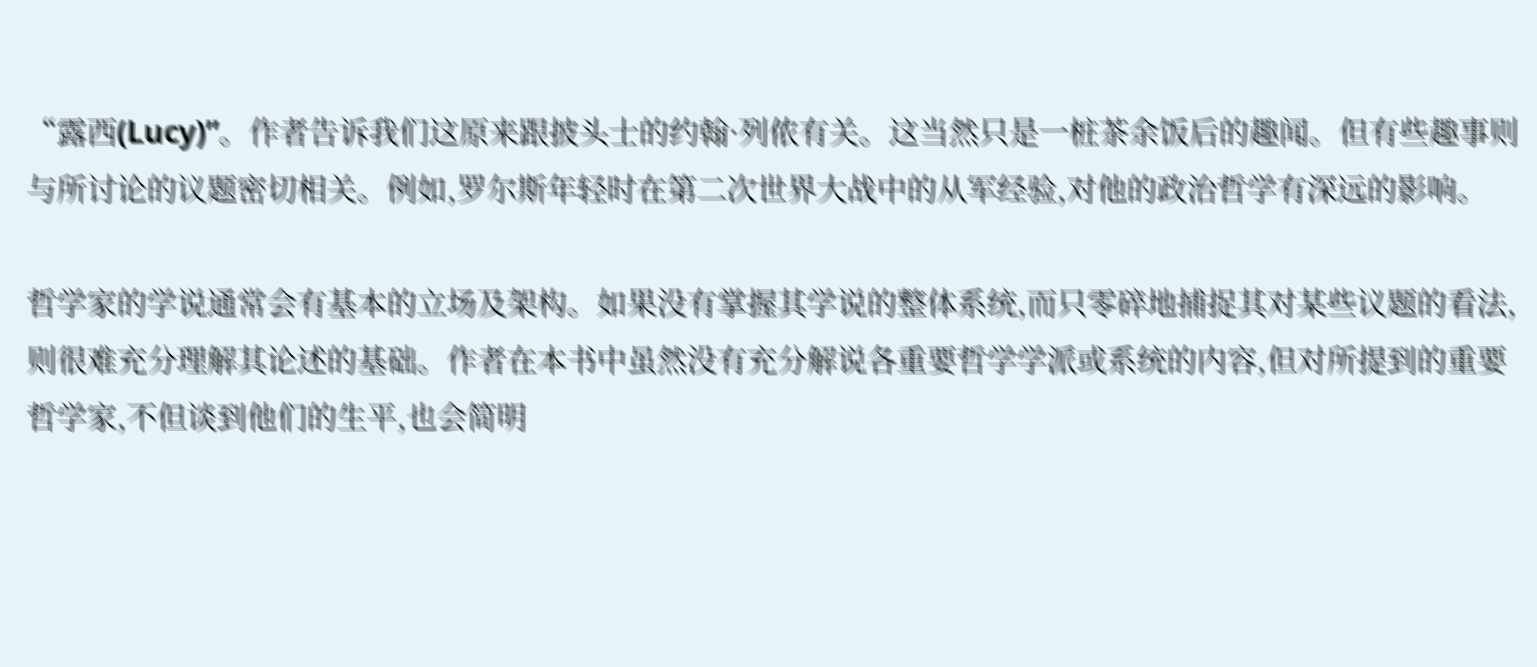“露西(Lucy)”。作者告诉我们这原来跟披头士的约翰·列侬有关。这当然只是一桩茶余饭后的趣闻。但有些趣事则与所讨论的议题密切相关。例如,罗尔斯年轻时在第二次世界大战中的从军经验,对他的政治哲学有深远的影响。

哲学家的学说通常会有基本的立场及架构。如果没有掌握其学说的整体系统,而只零碎地捕捉其对某些议题的看法,则很难充分理解其论述的基础。作者在本书中虽然没有充分解说各重要哲学学派或系统的内容,但对所提到的重要哲学家,不但谈到他们的生平,也会简明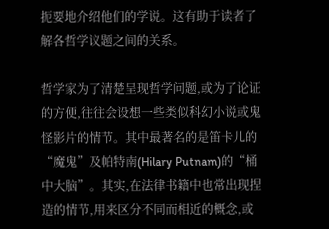扼要地介绍他们的学说。这有助于读者了解各哲学议题之间的关系。

哲学家为了清楚呈现哲学问题,或为了论证的方便,往往会设想一些类似科幻小说或鬼怪影片的情节。其中最著名的是笛卡儿的“魔鬼”及帕特南(Hilary Putnam)的“桶中大脑”。其实,在法律书籍中也常出现捏造的情节,用来区分不同而相近的概念,或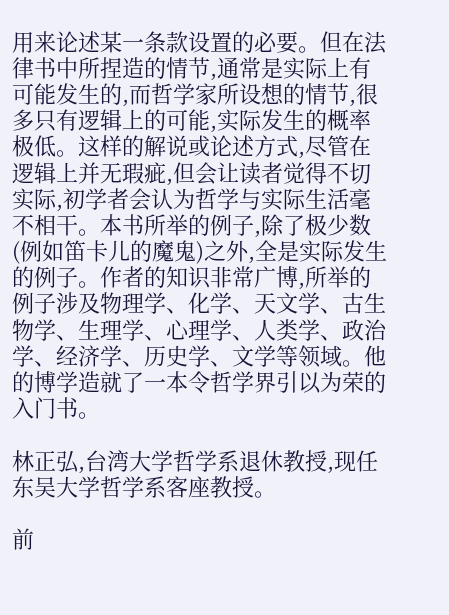用来论述某一条款设置的必要。但在法律书中所捏造的情节,通常是实际上有可能发生的,而哲学家所设想的情节,很多只有逻辑上的可能,实际发生的概率极低。这样的解说或论述方式,尽管在逻辑上并无瑕疵,但会让读者觉得不切实际,初学者会认为哲学与实际生活毫不相干。本书所举的例子,除了极少数(例如笛卡儿的魔鬼)之外,全是实际发生的例子。作者的知识非常广博,所举的例子涉及物理学、化学、天文学、古生物学、生理学、心理学、人类学、政治学、经济学、历史学、文学等领域。他的博学造就了一本令哲学界引以为荣的入门书。

林正弘,台湾大学哲学系退休教授,现任东吴大学哲学系客座教授。

前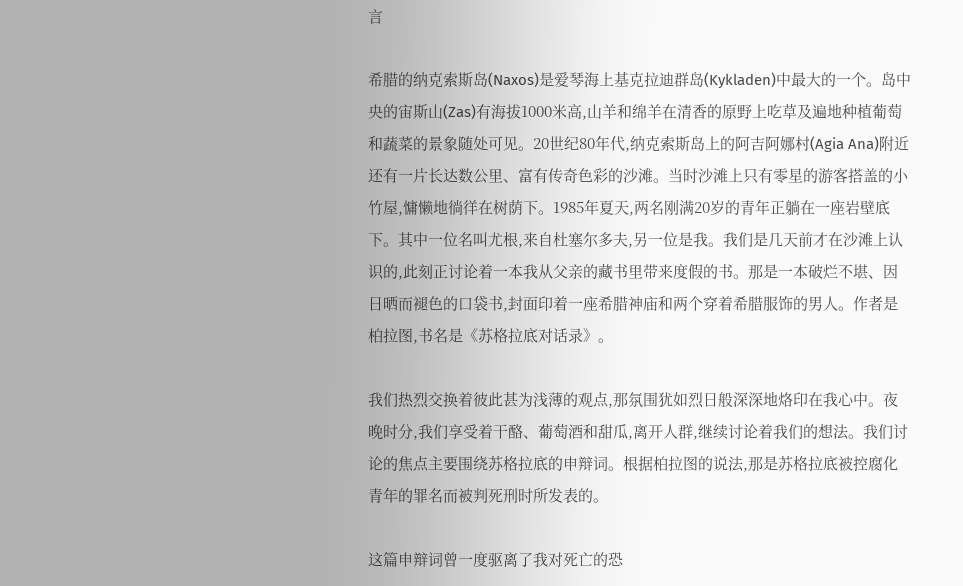言

希腊的纳克索斯岛(Naxos)是爱琴海上基克拉迪群岛(Kykladen)中最大的一个。岛中央的宙斯山(Zas)有海拔1000米高,山羊和绵羊在清香的原野上吃草及遍地种植葡萄和蔬菜的景象随处可见。20世纪80年代,纳克索斯岛上的阿吉阿娜村(Agia Ana)附近还有一片长达数公里、富有传奇色彩的沙滩。当时沙滩上只有零星的游客搭盖的小竹屋,慵懒地徜徉在树荫下。1985年夏天,两名刚满20岁的青年正躺在一座岩壁底下。其中一位名叫尤根,来自杜塞尔多夫,另一位是我。我们是几天前才在沙滩上认识的,此刻正讨论着一本我从父亲的藏书里带来度假的书。那是一本破烂不堪、因日晒而褪色的口袋书,封面印着一座希腊神庙和两个穿着希腊服饰的男人。作者是柏拉图,书名是《苏格拉底对话录》。

我们热烈交换着彼此甚为浅薄的观点,那氛围犹如烈日般深深地烙印在我心中。夜晚时分,我们享受着干酪、葡萄酒和甜瓜,离开人群,继续讨论着我们的想法。我们讨论的焦点主要围绕苏格拉底的申辩词。根据柏拉图的说法,那是苏格拉底被控腐化青年的罪名而被判死刑时所发表的。

这篇申辩词曾一度驱离了我对死亡的恐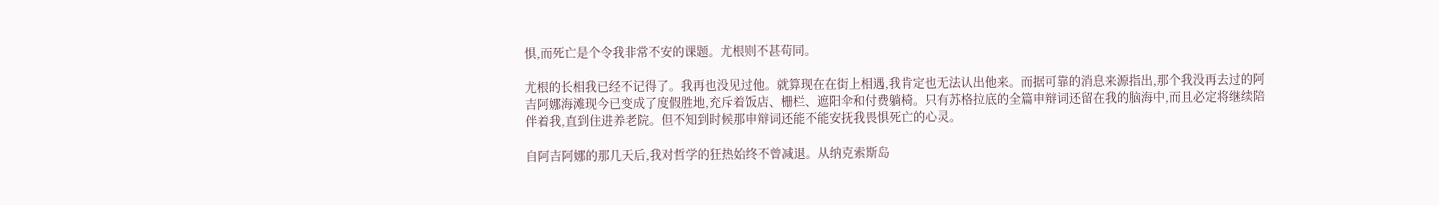惧,而死亡是个令我非常不安的课题。尤根则不甚苟同。

尤根的长相我已经不记得了。我再也没见过他。就算现在在街上相遇,我肯定也无法认出他来。而据可靠的消息来源指出,那个我没再去过的阿吉阿娜海滩现今已变成了度假胜地,充斥着饭店、栅栏、遮阳伞和付费躺椅。只有苏格拉底的全篇申辩词还留在我的脑海中,而且必定将继续陪伴着我,直到住进养老院。但不知到时候那申辩词还能不能安抚我畏惧死亡的心灵。

自阿吉阿娜的那几天后,我对哲学的狂热始终不曾减退。从纳克索斯岛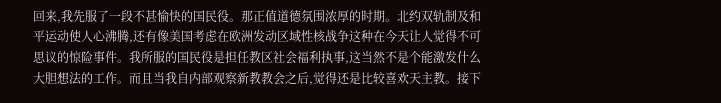回来,我先服了一段不甚愉快的国民役。那正值道德氛围浓厚的时期。北约双轨制及和平运动使人心沸腾,还有像美国考虑在欧洲发动区域性核战争这种在今天让人觉得不可思议的惊险事件。我所服的国民役是担任教区社会福利执事,这当然不是个能激发什么大胆想法的工作。而且当我自内部观察新教教会之后,觉得还是比较喜欢天主教。接下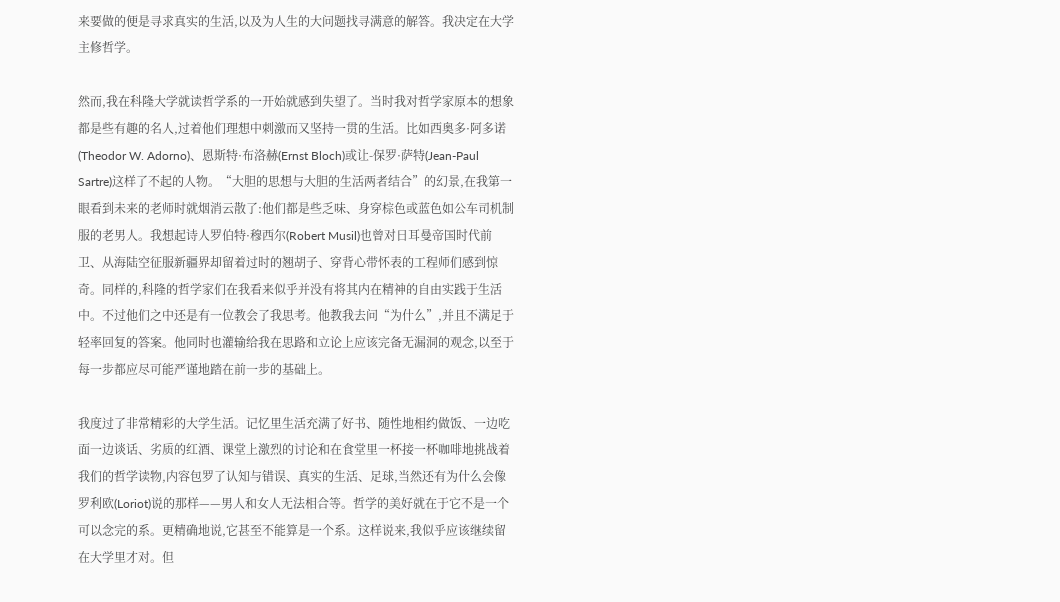来要做的便是寻求真实的生活,以及为人生的大问题找寻满意的解答。我决定在大学主修哲学。

然而,我在科隆大学就读哲学系的一开始就感到失望了。当时我对哲学家原本的想象都是些有趣的名人,过着他们理想中刺激而又坚持一贯的生活。比如西奥多·阿多诺(Theodor W. Adorno)、恩斯特·布洛赫(Ernst Bloch)或让-保罗·萨特(Jean-Paul Sartre)这样了不起的人物。“大胆的思想与大胆的生活两者结合”的幻景,在我第一眼看到未来的老师时就烟消云散了:他们都是些乏味、身穿棕色或蓝色如公车司机制服的老男人。我想起诗人罗伯特·穆西尔(Robert Musil)也曾对日耳曼帝国时代前卫、从海陆空征服新疆界却留着过时的翘胡子、穿背心带怀表的工程师们感到惊奇。同样的,科隆的哲学家们在我看来似乎并没有将其内在精神的自由实践于生活中。不过他们之中还是有一位教会了我思考。他教我去问“为什么”,并且不满足于轻率回复的答案。他同时也灌输给我在思路和立论上应该完备无漏洞的观念,以至于每一步都应尽可能严谨地踏在前一步的基础上。

我度过了非常精彩的大学生活。记忆里生活充满了好书、随性地相约做饭、一边吃面一边谈话、劣质的红酒、课堂上激烈的讨论和在食堂里一杯接一杯咖啡地挑战着我们的哲学读物,内容包罗了认知与错误、真实的生活、足球,当然还有为什么会像罗利欧(Loriot)说的那样——男人和女人无法相合等。哲学的美好就在于它不是一个可以念完的系。更精确地说,它甚至不能算是一个系。这样说来,我似乎应该继续留在大学里才对。但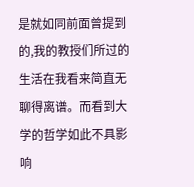是就如同前面曾提到的,我的教授们所过的生活在我看来简直无聊得离谱。而看到大学的哲学如此不具影响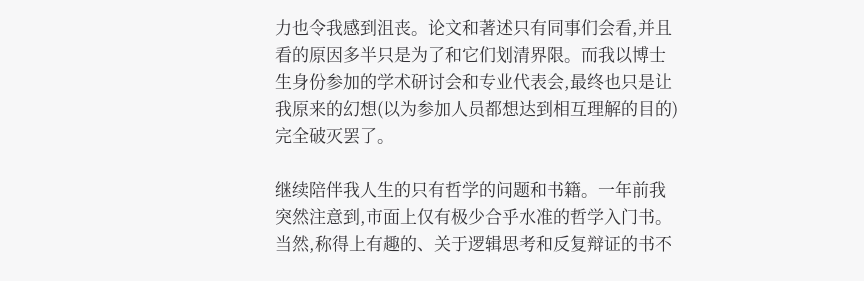力也令我感到沮丧。论文和著述只有同事们会看,并且看的原因多半只是为了和它们划清界限。而我以博士生身份参加的学术研讨会和专业代表会,最终也只是让我原来的幻想(以为参加人员都想达到相互理解的目的)完全破灭罢了。

继续陪伴我人生的只有哲学的问题和书籍。一年前我突然注意到,市面上仅有极少合乎水准的哲学入门书。当然,称得上有趣的、关于逻辑思考和反复辩证的书不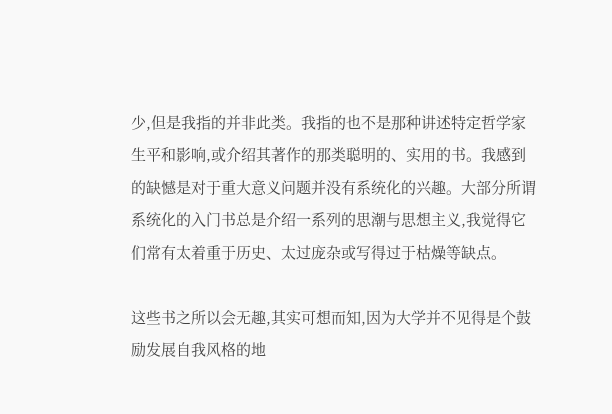少,但是我指的并非此类。我指的也不是那种讲述特定哲学家生平和影响,或介绍其著作的那类聪明的、实用的书。我感到的缺憾是对于重大意义问题并没有系统化的兴趣。大部分所谓系统化的入门书总是介绍一系列的思潮与思想主义,我觉得它们常有太着重于历史、太过庞杂或写得过于枯燥等缺点。

这些书之所以会无趣,其实可想而知,因为大学并不见得是个鼓励发展自我风格的地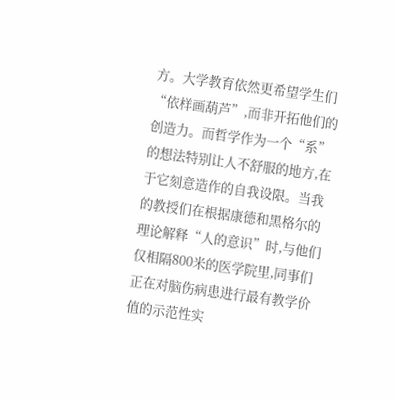方。大学教育依然更希望学生们“依样画葫芦”,而非开拓他们的创造力。而哲学作为一个“系”的想法特别让人不舒服的地方,在于它刻意造作的自我设限。当我的教授们在根据康德和黑格尔的理论解释“人的意识”时,与他们仅相隔800米的医学院里,同事们正在对脑伤病患进行最有教学价值的示范性实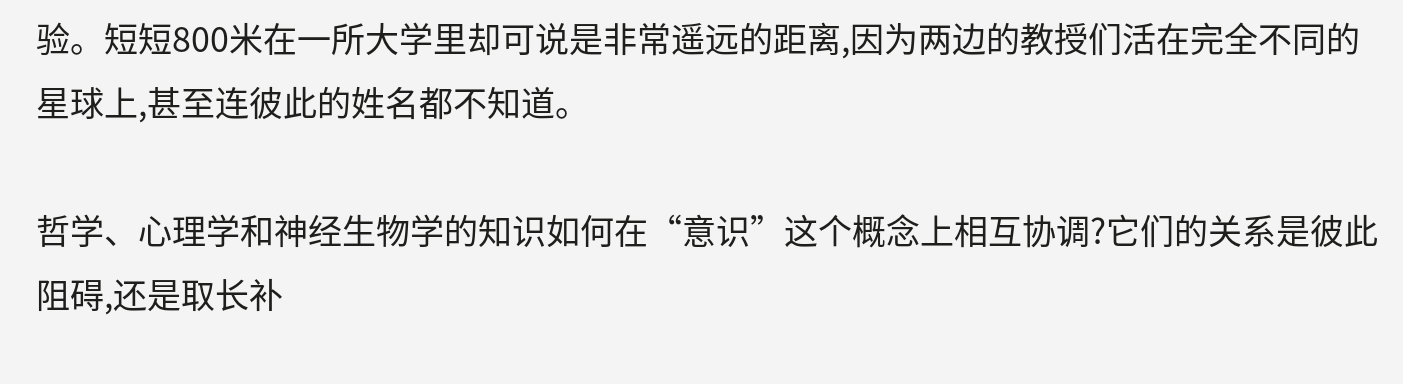验。短短800米在一所大学里却可说是非常遥远的距离,因为两边的教授们活在完全不同的星球上,甚至连彼此的姓名都不知道。

哲学、心理学和神经生物学的知识如何在“意识”这个概念上相互协调?它们的关系是彼此阻碍,还是取长补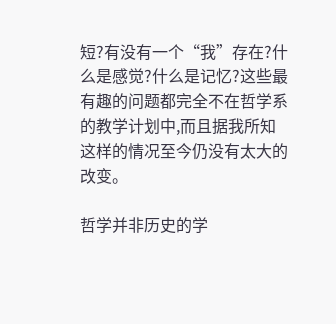短?有没有一个“我”存在?什么是感觉?什么是记忆?这些最有趣的问题都完全不在哲学系的教学计划中,而且据我所知这样的情况至今仍没有太大的改变。

哲学并非历史的学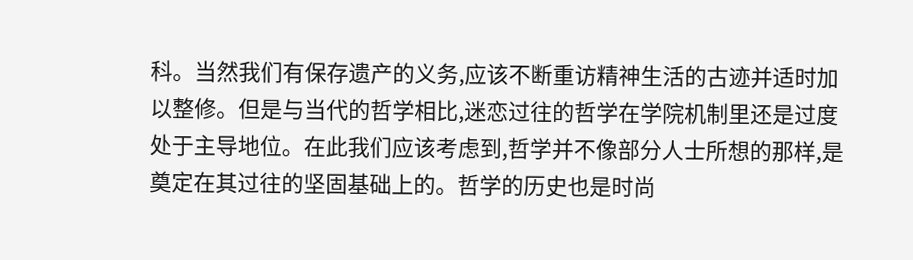科。当然我们有保存遗产的义务,应该不断重访精神生活的古迹并适时加以整修。但是与当代的哲学相比,迷恋过往的哲学在学院机制里还是过度处于主导地位。在此我们应该考虑到,哲学并不像部分人士所想的那样,是奠定在其过往的坚固基础上的。哲学的历史也是时尚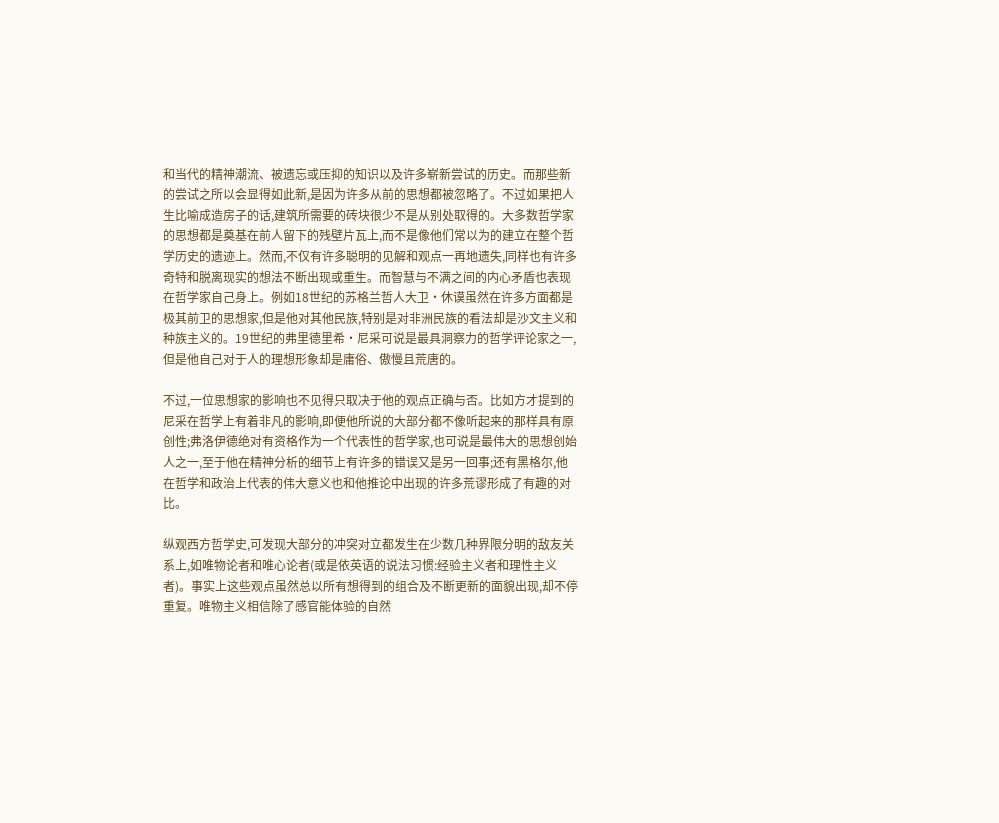和当代的精神潮流、被遗忘或压抑的知识以及许多崭新尝试的历史。而那些新的尝试之所以会显得如此新,是因为许多从前的思想都被忽略了。不过如果把人生比喻成造房子的话,建筑所需要的砖块很少不是从别处取得的。大多数哲学家的思想都是奠基在前人留下的残壁片瓦上,而不是像他们常以为的建立在整个哲学历史的遗迹上。然而,不仅有许多聪明的见解和观点一再地遗失,同样也有许多奇特和脱离现实的想法不断出现或重生。而智慧与不满之间的内心矛盾也表现在哲学家自己身上。例如18世纪的苏格兰哲人大卫·休谟虽然在许多方面都是极其前卫的思想家,但是他对其他民族,特别是对非洲民族的看法却是沙文主义和种族主义的。19世纪的弗里德里希·尼采可说是最具洞察力的哲学评论家之一,但是他自己对于人的理想形象却是庸俗、傲慢且荒唐的。

不过,一位思想家的影响也不见得只取决于他的观点正确与否。比如方才提到的尼采在哲学上有着非凡的影响,即便他所说的大部分都不像听起来的那样具有原创性;弗洛伊德绝对有资格作为一个代表性的哲学家,也可说是最伟大的思想创始人之一,至于他在精神分析的细节上有许多的错误又是另一回事;还有黑格尔,他在哲学和政治上代表的伟大意义也和他推论中出现的许多荒谬形成了有趣的对比。

纵观西方哲学史,可发现大部分的冲突对立都发生在少数几种界限分明的敌友关系上,如唯物论者和唯心论者(或是依英语的说法习惯:经验主义者和理性主义者)。事实上这些观点虽然总以所有想得到的组合及不断更新的面貌出现,却不停重复。唯物主义相信除了感官能体验的自然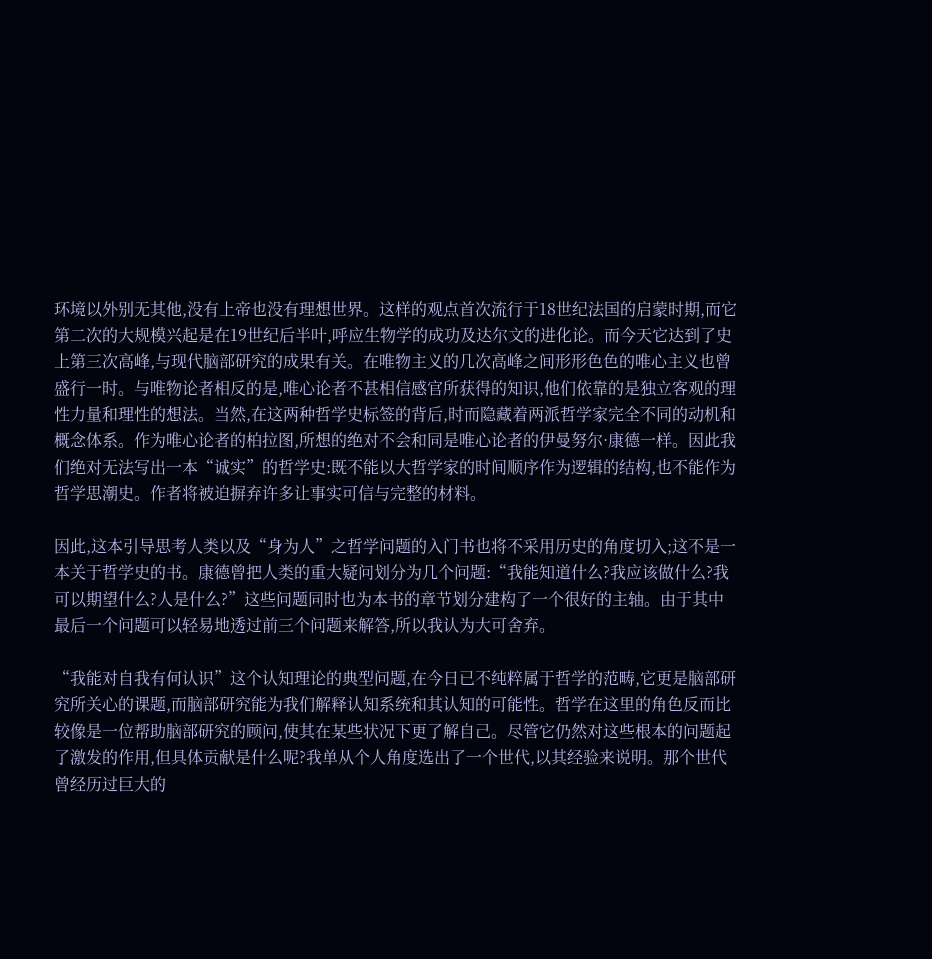环境以外别无其他,没有上帝也没有理想世界。这样的观点首次流行于18世纪法国的启蒙时期,而它第二次的大规模兴起是在19世纪后半叶,呼应生物学的成功及达尔文的进化论。而今天它达到了史上第三次高峰,与现代脑部研究的成果有关。在唯物主义的几次高峰之间形形色色的唯心主义也曾盛行一时。与唯物论者相反的是,唯心论者不甚相信感官所获得的知识,他们依靠的是独立客观的理性力量和理性的想法。当然,在这两种哲学史标签的背后,时而隐藏着两派哲学家完全不同的动机和概念体系。作为唯心论者的柏拉图,所想的绝对不会和同是唯心论者的伊曼努尔·康德一样。因此我们绝对无法写出一本“诚实”的哲学史:既不能以大哲学家的时间顺序作为逻辑的结构,也不能作为哲学思潮史。作者将被迫摒弃许多让事实可信与完整的材料。

因此,这本引导思考人类以及“身为人”之哲学问题的入门书也将不采用历史的角度切入;这不是一本关于哲学史的书。康德曾把人类的重大疑问划分为几个问题:“我能知道什么?我应该做什么?我可以期望什么?人是什么?”这些问题同时也为本书的章节划分建构了一个很好的主轴。由于其中最后一个问题可以轻易地透过前三个问题来解答,所以我认为大可舍弃。

“我能对自我有何认识”这个认知理论的典型问题,在今日已不纯粹属于哲学的范畴,它更是脑部研究所关心的课题,而脑部研究能为我们解释认知系统和其认知的可能性。哲学在这里的角色反而比较像是一位帮助脑部研究的顾问,使其在某些状况下更了解自己。尽管它仍然对这些根本的问题起了激发的作用,但具体贡献是什么呢?我单从个人角度选出了一个世代,以其经验来说明。那个世代曾经历过巨大的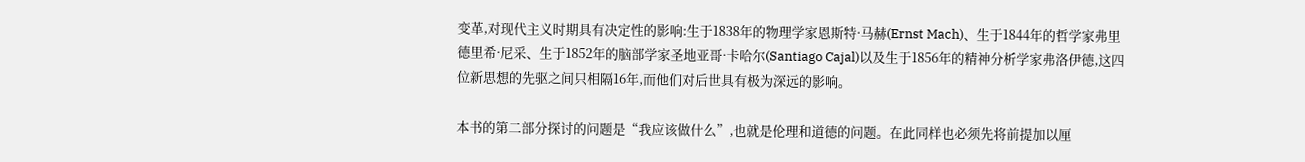变革,对现代主义时期具有决定性的影响:生于1838年的物理学家恩斯特·马赫(Ernst Mach)、生于1844年的哲学家弗里德里希·尼采、生于1852年的脑部学家圣地亚哥·卡哈尔(Santiago Cajal)以及生于1856年的精神分析学家弗洛伊德,这四位新思想的先驱之间只相隔16年,而他们对后世具有极为深远的影响。

本书的第二部分探讨的问题是“我应该做什么”,也就是伦理和道德的问题。在此同样也必须先将前提加以厘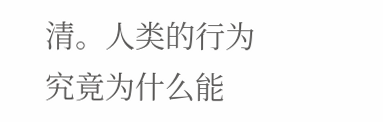清。人类的行为究竟为什么能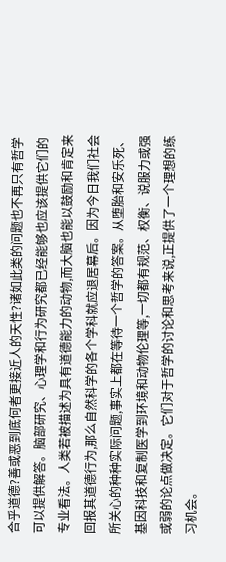合乎道德?善或恶到底何者更接近人的天性?诸如此类的问题也不再只有哲学可以提供解答。脑部研究、心理学和行为研究都已经能够也应该提供它们的专业看法。人类若被描述为具有道德能力的动物,而大脑也能以鼓励和肯定来回报其道德行为,那么自然科学的各个学科就应退居幕后。因为今日我们社会所关心的种种实际问题,事实上都在等待一个哲学的答案。从堕胎和安乐死、基因科技和复制医学到环境和动物伦理等,一切都有规范、权衡、说服力或强或弱的论点做决定。它们对于哲学的讨论和思考来说,正提供了一个理想的练习机会。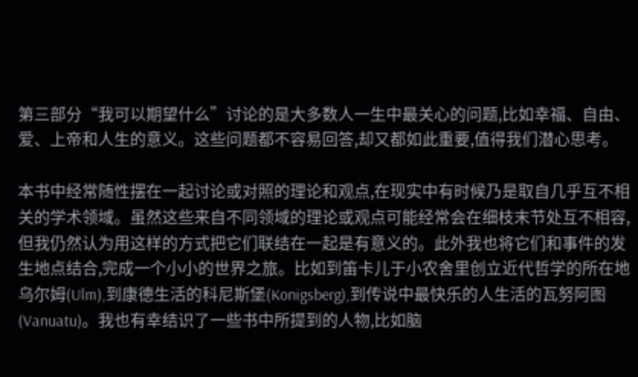第三部分“我可以期望什么”讨论的是大多数人一生中最关心的问题,比如幸福、自由、爱、上帝和人生的意义。这些问题都不容易回答,却又都如此重要,值得我们潜心思考。

本书中经常随性摆在一起讨论或对照的理论和观点,在现实中有时候乃是取自几乎互不相关的学术领域。虽然这些来自不同领域的理论或观点可能经常会在细枝末节处互不相容,但我仍然认为用这样的方式把它们联结在一起是有意义的。此外我也将它们和事件的发生地点结合,完成一个小小的世界之旅。比如到笛卡儿于小农舍里创立近代哲学的所在地乌尔姆(Ulm),到康德生活的科尼斯堡(Konigsberg),到传说中最快乐的人生活的瓦努阿图(Vanuatu)。我也有幸结识了一些书中所提到的人物,比如脑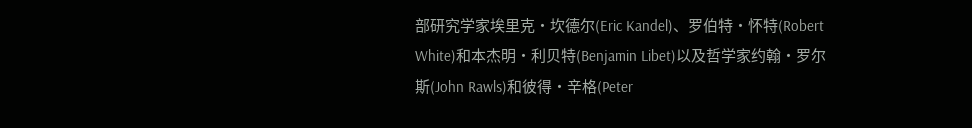部研究学家埃里克·坎德尔(Eric Kandel)、罗伯特·怀特(Robert White)和本杰明·利贝特(Benjamin Libet)以及哲学家约翰·罗尔斯(John Rawls)和彼得·辛格(Peter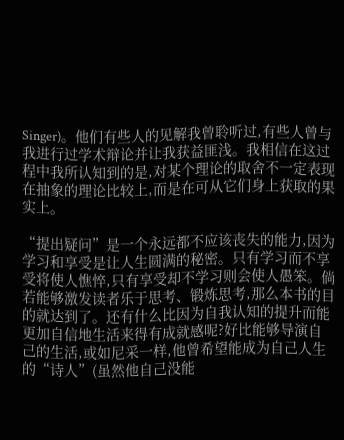Singer)。他们有些人的见解我曾聆听过,有些人曾与我进行过学术辩论并让我获益匪浅。我相信在这过程中我所认知到的是,对某个理论的取舍不一定表现在抽象的理论比较上,而是在可从它们身上获取的果实上。

“提出疑问”是一个永远都不应该丧失的能力,因为学习和享受是让人生圆满的秘密。只有学习而不享受将使人憔悴,只有享受却不学习则会使人愚笨。倘若能够激发读者乐于思考、锻炼思考,那么本书的目的就达到了。还有什么比因为自我认知的提升而能更加自信地生活来得有成就感呢?好比能够导演自己的生活,或如尼采一样,他曾希望能成为自己人生的“诗人”(虽然他自己没能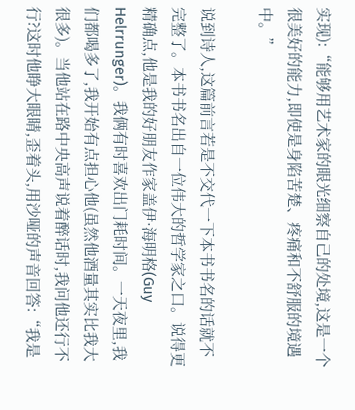实现):“能够用艺术家的眼光细察自己的处境,这是一个很美好的能力,即使是身陷苦楚、疼痛和不舒服的境遇中。”

说到诗人,这篇前言若是不交代一下本书书名的话就不完整了。本书书名出自一位伟大的哲学家之口。说得更精确点,他是我的好朋友作家盖伊·海明格(Guy Helrrunger)。我俩有时喜欢出门耗时间。一天夜里,我们都喝多了,我开始有点担心他(虽然他酒量其实比我大很多)。当他站在路中央高声说着醉话时,我问他还行不行?这时他睁大眼睛,歪着头,用沙哑的声音回答:“我是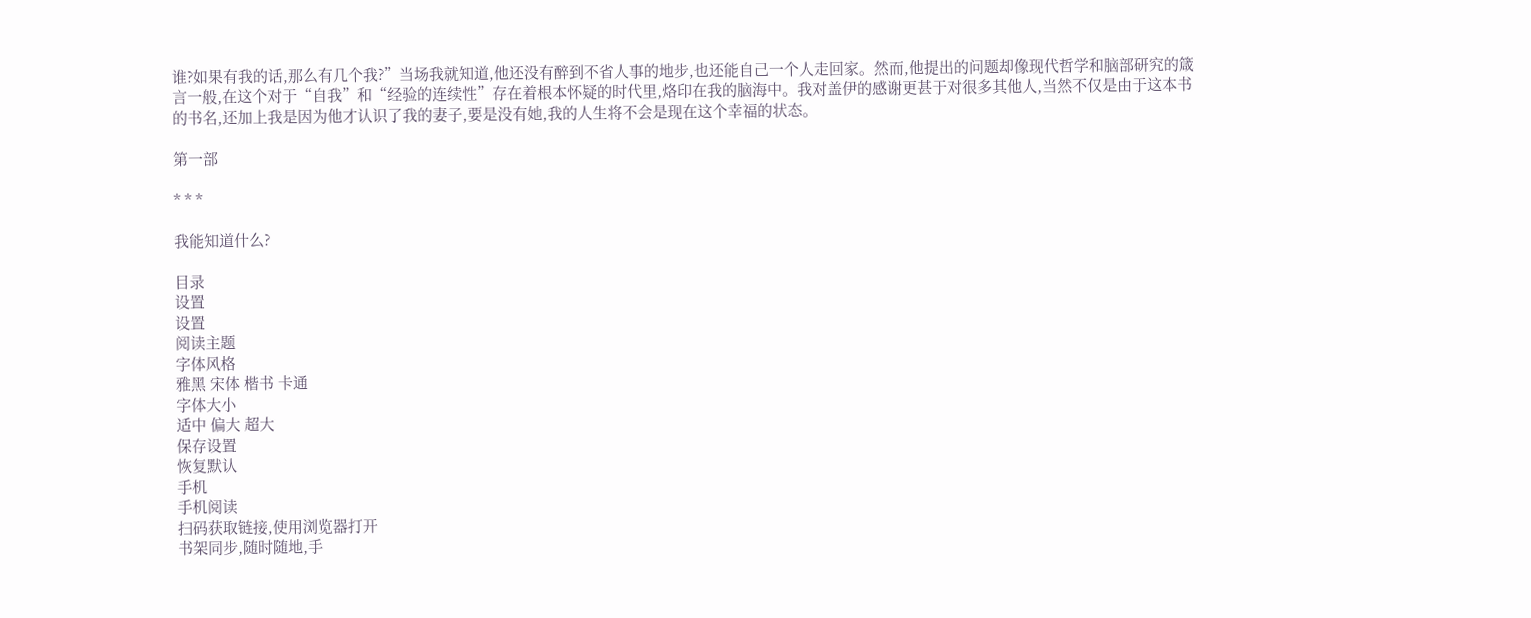谁?如果有我的话,那么有几个我?”当场我就知道,他还没有醉到不省人事的地步,也还能自己一个人走回家。然而,他提出的问题却像现代哲学和脑部研究的箴言一般,在这个对于“自我”和“经验的连续性”存在着根本怀疑的时代里,烙印在我的脑海中。我对盖伊的感谢更甚于对很多其他人,当然不仅是由于这本书的书名,还加上我是因为他才认识了我的妻子,要是没有她,我的人生将不会是现在这个幸福的状态。

第一部

* * *

我能知道什么?

目录
设置
设置
阅读主题
字体风格
雅黑 宋体 楷书 卡通
字体大小
适中 偏大 超大
保存设置
恢复默认
手机
手机阅读
扫码获取链接,使用浏览器打开
书架同步,随时随地,手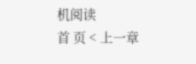机阅读
首 页 < 上一章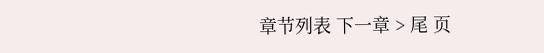章节列表 下一章 > 尾 页